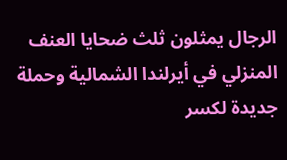الرجال يمثلون ثلث ضحايا العنف المنزلي في أيرلندا الشمالية وحملة جديدة لكسر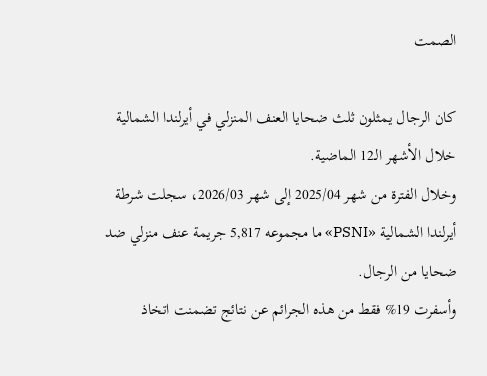الصمت

كان الرجال يمثلون ثلث ضحايا العنف المنزلي في أيرلندا الشمالية خلال الأشهر الـ12 الماضية.
وخلال الفترة من شهر 2025/04 إلى شهر 2026/03، سجلت شرطة أيرلندا الشمالية «PSNI» ما مجموعه 5,817 جريمة عنف منزلي ضد ضحايا من الرجال.
وأسفرت 19% فقط من هذه الجرائم عن نتائج تضمنت اتخاذ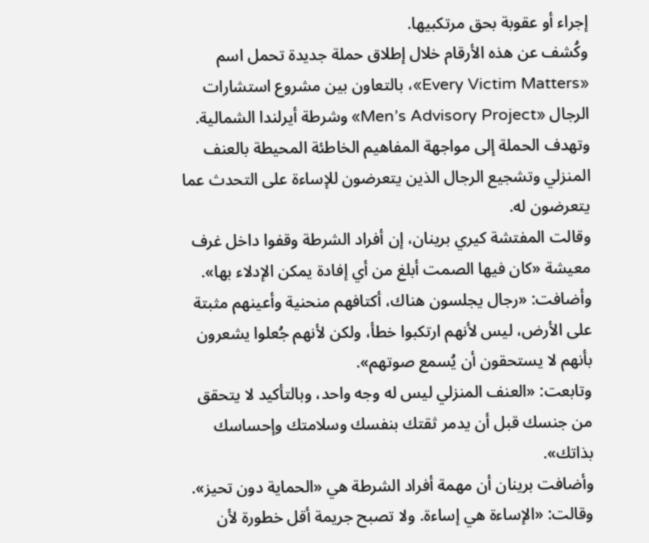إجراء أو عقوبة بحق مرتكبيها.
وكُشف عن هذه الأرقام خلال إطلاق حملة جديدة تحمل اسم «Every Victim Matters»، بالتعاون بين مشروع استشارات الرجال «Men’s Advisory Project» وشرطة أيرلندا الشمالية.
وتهدف الحملة إلى مواجهة المفاهيم الخاطئة المحيطة بالعنف المنزلي وتشجيع الرجال الذين يتعرضون للإساءة على التحدث عما يتعرضون له.
وقالت المفتشة كيري برينان، إن أفراد الشرطة وقفوا داخل غرف معيشة «كان فيها الصمت أبلغ من أي إفادة يمكن الإدلاء بها».
وأضافت: «رجال يجلسون هناك، أكتافهم منحنية وأعينهم مثبتة على الأرض، ليس لأنهم ارتكبوا خطأ، ولكن لأنهم جُعلوا يشعرون بأنهم لا يستحقون أن يُسمع صوتهم».
وتابعت: «العنف المنزلي ليس له وجه واحد، وبالتأكيد لا يتحقق من جنسك قبل أن يدمر ثقتك بنفسك وسلامتك وإحساسك بذاتك».
وأضافت برينان أن مهمة أفراد الشرطة هي «الحماية دون تحيز».
وقالت: «الإساءة هي إساءة. ولا تصبح جريمة أقل خطورة لأن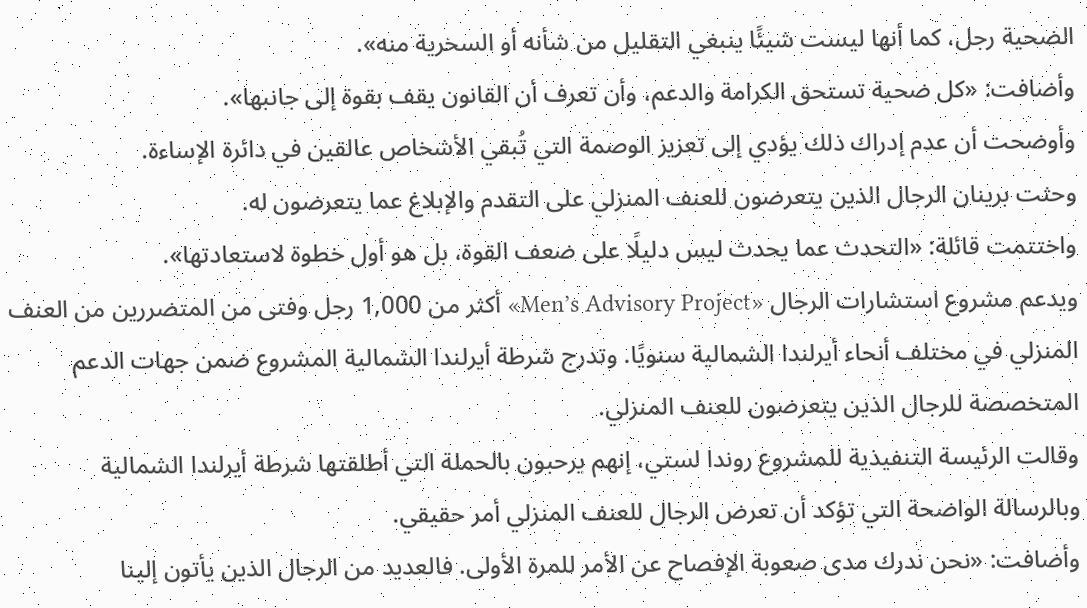الضحية رجل، كما أنها ليست شيئًا ينبغي التقليل من شأنه أو السخرية منه».
وأضافت: «كل ضحية تستحق الكرامة والدعم، وأن تعرف أن القانون يقف بقوة إلى جانبها».
وأوضحت أن عدم إدراك ذلك يؤدي إلى تعزيز الوصمة التي تُبقي الأشخاص عالقين في دائرة الإساءة.
وحثت برينان الرجال الذين يتعرضون للعنف المنزلي على التقدم والإبلاغ عما يتعرضون له.
واختتمت قائلة: «التحدث عما يحدث ليس دليلًا على ضعف القوة، بل هو أول خطوة لاستعادتها».
ويدعم مشروع استشارات الرجال «Men’s Advisory Project» أكثر من 1,000 رجل وفتى من المتضررين من العنف المنزلي في مختلف أنحاء أيرلندا الشمالية سنويًا. وتدرج شرطة أيرلندا الشمالية المشروع ضمن جهات الدعم المتخصصة للرجال الذين يتعرضون للعنف المنزلي.
وقالت الرئيسة التنفيذية للمشروع روندا لستي، إنهم يرحبون بالحملة التي أطلقتها شرطة أيرلندا الشمالية وبالرسالة الواضحة التي تؤكد أن تعرض الرجال للعنف المنزلي أمر حقيقي.
وأضافت: «نحن ندرك مدى صعوبة الإفصاح عن الأمر للمرة الأولى. فالعديد من الرجال الذين يأتون إلينا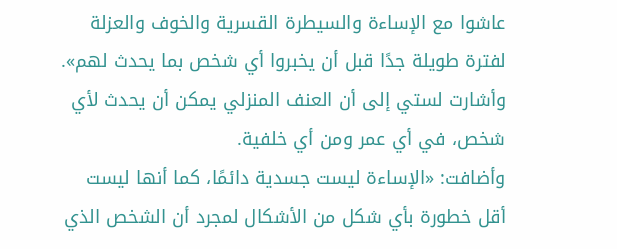عاشوا مع الإساءة والسيطرة القسرية والخوف والعزلة لفترة طويلة جدًا قبل أن يخبروا أي شخص بما يحدث لهم».
وأشارت لستي إلى أن العنف المنزلي يمكن أن يحدث لأي شخص، في أي عمر ومن أي خلفية.
وأضافت: «الإساءة ليست جسدية دائمًا، كما أنها ليست أقل خطورة بأي شكل من الأشكال لمجرد أن الشخص الذي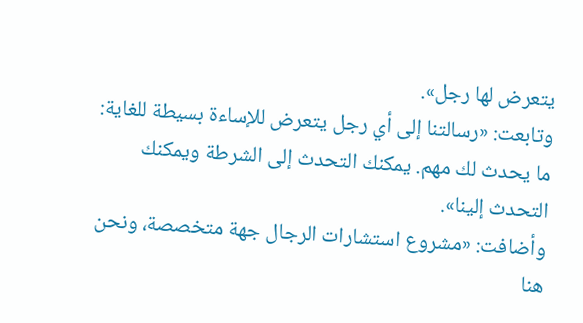يتعرض لها رجل».
وتابعت: «رسالتنا إلى أي رجل يتعرض للإساءة بسيطة للغاية: ما يحدث لك مهم. يمكنك التحدث إلى الشرطة ويمكنك التحدث إلينا».
وأضافت: «مشروع استشارات الرجال جهة متخصصة، ونحن هنا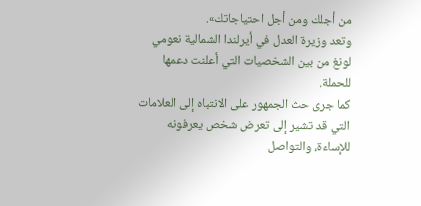من أجلك ومن أجل احتياجاتك».
وتعد وزيرة العدل في أيرلندا الشمالية نعومي لونغ من بين الشخصيات التي أعلنت دعمها للحملة.
كما جرى حث الجمهور على الانتباه إلى العلامات التي قد تشير إلى تعرض شخص يعرفونه للإساءة، والتواصل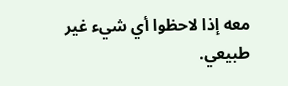معه إذا لاحظوا أي شيء غير طبيعي.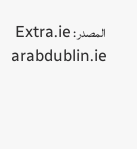المصدر: Extra.ie
arabdublin.ie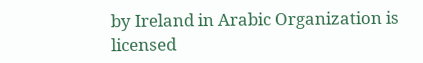by Ireland in Arabic Organization is licensed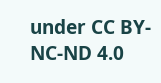under CC BY-NC-ND 4.0